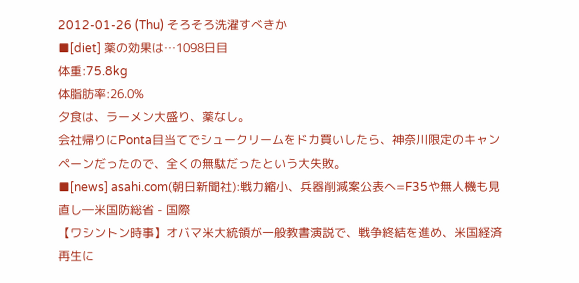2012-01-26 (Thu) そろそろ洗濯すべきか
■[diet] 薬の効果は…1098日目
体重:75.8kg
体脂肪率:26.0%
夕食は、ラーメン大盛り、薬なし。
会社帰りにPonta目当てでシュークリームをドカ買いしたら、神奈川限定のキャンペーンだったので、全くの無駄だったという大失敗。
■[news] asahi.com(朝日新聞社):戦力縮小、兵器削減案公表へ=F35や無人機も見直し―米国防総省 - 国際
【ワシントン時事】オバマ米大統領が一般教書演説で、戦争終結を進め、米国経済再生に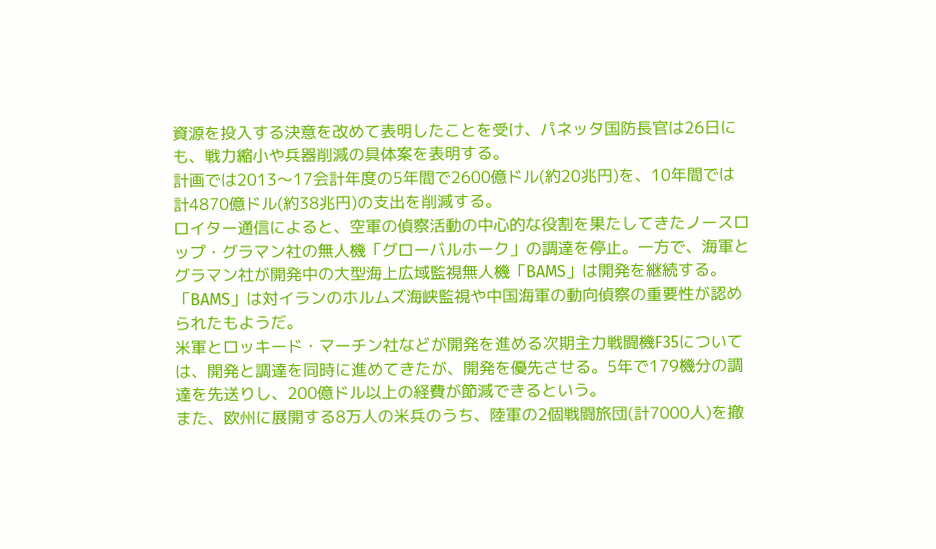資源を投入する決意を改めて表明したことを受け、パネッタ国防長官は26日にも、戦力縮小や兵器削減の具体案を表明する。
計画では2013〜17会計年度の5年間で2600億ドル(約20兆円)を、10年間では計4870億ドル(約38兆円)の支出を削減する。
ロイター通信によると、空軍の偵察活動の中心的な役割を果たしてきたノースロップ・グラマン社の無人機「グローバルホーク」の調達を停止。一方で、海軍とグラマン社が開発中の大型海上広域監視無人機「BAMS」は開発を継続する。
「BAMS」は対イランのホルムズ海峡監視や中国海軍の動向偵察の重要性が認められたもようだ。
米軍とロッキード・マーチン社などが開発を進める次期主力戦闘機F35については、開発と調達を同時に進めてきたが、開発を優先させる。5年で179機分の調達を先送りし、200億ドル以上の経費が節減できるという。
また、欧州に展開する8万人の米兵のうち、陸軍の2個戦闘旅団(計7000人)を撤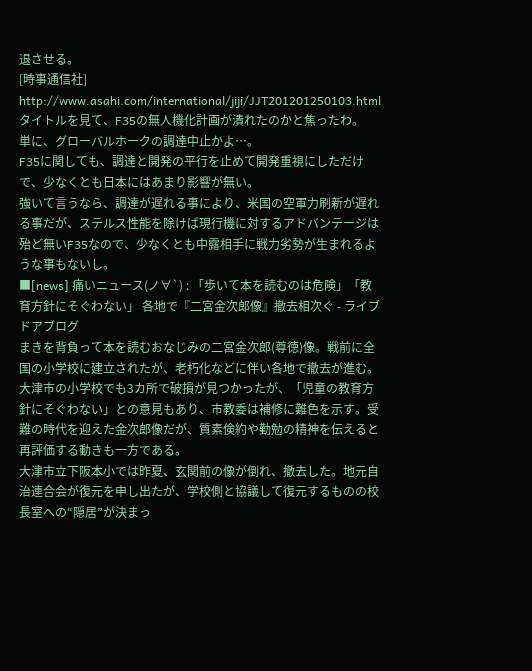退させる。
[時事通信社]
http://www.asahi.com/international/jiji/JJT201201250103.html
タイトルを見て、F35の無人機化計画が潰れたのかと焦ったわ。
単に、グローバルホークの調達中止かよ…。
F35に関しても、調達と開発の平行を止めて開発重視にしただけで、少なくとも日本にはあまり影響が無い。
強いて言うなら、調達が遅れる事により、米国の空軍力刷新が遅れる事だが、ステルス性能を除けば現行機に対するアドバンテージは殆ど無いF35なので、少なくとも中露相手に戦力劣勢が生まれるような事もないし。
■[news] 痛いニュース(ノ∀`) : 「歩いて本を読むのは危険」「教育方針にそぐわない」 各地で『二宮金次郎像』撤去相次ぐ - ライブドアブログ
まきを背負って本を読むおなじみの二宮金次郎(尊徳)像。戦前に全国の小学校に建立されたが、老朽化などに伴い各地で撤去が進む。大津市の小学校でも3カ所で破損が見つかったが、「児童の教育方針にそぐわない」との意見もあり、市教委は補修に難色を示す。受難の時代を迎えた金次郎像だが、質素倹約や勤勉の精神を伝えると再評価する動きも一方である。
大津市立下阪本小では昨夏、玄関前の像が倒れ、撤去した。地元自治連合会が復元を申し出たが、学校側と協議して復元するものの校長室への“隠居”が決まっ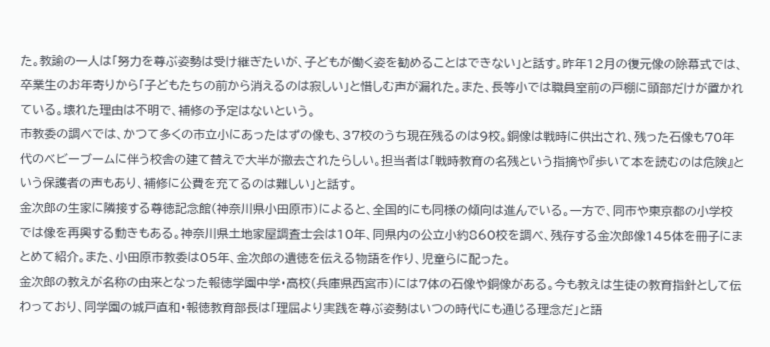た。教諭の一人は「努力を尊ぶ姿勢は受け継ぎたいが、子どもが働く姿を勧めることはできない」と話す。昨年12月の復元像の除幕式では、卒業生のお年寄りから「子どもたちの前から消えるのは寂しい」と惜しむ声が漏れた。また、長等小では職員室前の戸棚に頭部だけが置かれている。壊れた理由は不明で、補修の予定はないという。
市教委の調べでは、かつて多くの市立小にあったはずの像も、37校のうち現在残るのは9校。銅像は戦時に供出され、残った石像も70年代のベビーブームに伴う校舎の建て替えで大半が撤去されたらしい。担当者は「戦時教育の名残という指摘や『歩いて本を読むのは危険』という保護者の声もあり、補修に公費を充てるのは難しい」と話す。
金次郎の生家に隣接する尊徳記念館(神奈川県小田原市)によると、全国的にも同様の傾向は進んでいる。一方で、同市や東京都の小学校では像を再興する動きもある。神奈川県土地家屋調査士会は10年、同県内の公立小約860校を調べ、残存する金次郎像145体を冊子にまとめて紹介。また、小田原市教委は05年、金次郎の遺徳を伝える物語を作り、児童らに配った。
金次郎の教えが名称の由来となった報徳学園中学・高校(兵庫県西宮市)には7体の石像や銅像がある。今も教えは生徒の教育指針として伝わっており、同学園の城戸直和・報徳教育部長は「理屈より実践を尊ぶ姿勢はいつの時代にも通じる理念だ」と語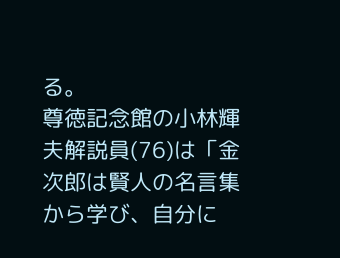る。
尊徳記念館の小林輝夫解説員(76)は「金次郎は賢人の名言集から学び、自分に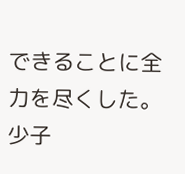できることに全力を尽くした。少子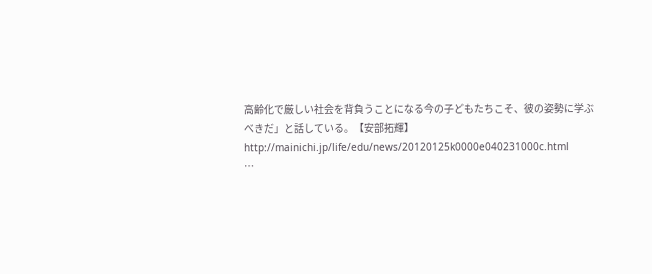高齢化で厳しい社会を背負うことになる今の子どもたちこそ、彼の姿勢に学ぶべきだ」と話している。【安部拓輝】
http://mainichi.jp/life/edu/news/20120125k0000e040231000c.html
…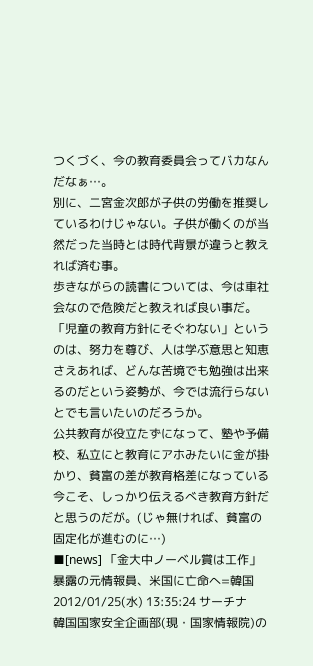つくづく、今の教育委員会ってバカなんだなぁ…。
別に、二宮金次郎が子供の労働を推奨しているわけじゃない。子供が働くのが当然だった当時とは時代背景が違うと教えれば済む事。
歩きながらの読書については、今は車社会なので危険だと教えれば良い事だ。
「児童の教育方針にそぐわない」というのは、努力を尊び、人は学ぶ意思と知恵さえあれば、どんな苦境でも勉強は出来るのだという姿勢が、今では流行らないとでも言いたいのだろうか。
公共教育が役立たずになって、塾や予備校、私立にと教育にアホみたいに金が掛かり、貧富の差が教育格差になっている今こそ、しっかり伝えるべき教育方針だと思うのだが。(じゃ無ければ、貧富の固定化が進むのに…)
■[news] 「金大中ノーベル賞は工作」暴露の元情報員、米国に亡命へ=韓国 2012/01/25(水) 13:35:24 サーチナ
韓国国家安全企画部(現・国家情報院)の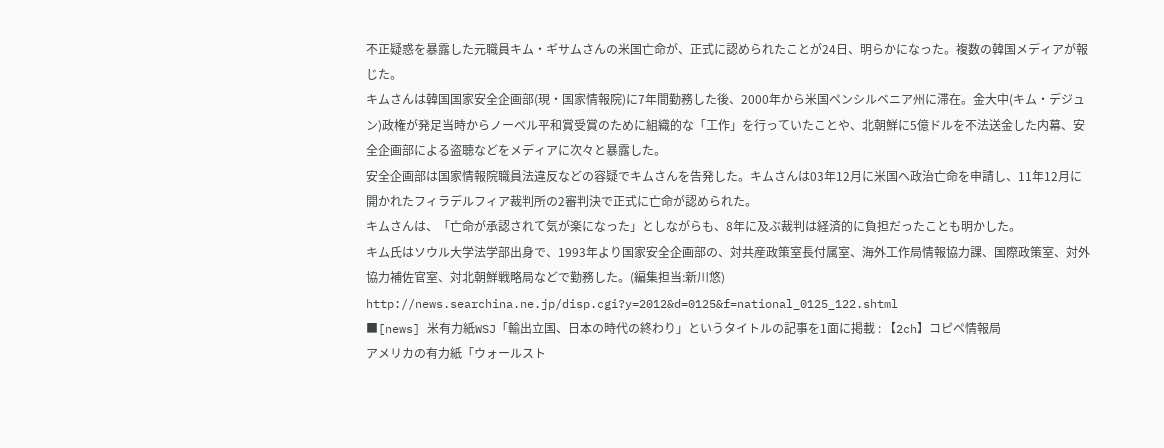不正疑惑を暴露した元職員キム・ギサムさんの米国亡命が、正式に認められたことが24日、明らかになった。複数の韓国メディアが報じた。
キムさんは韓国国家安全企画部(現・国家情報院)に7年間勤務した後、2000年から米国ペンシルベニア州に滞在。金大中(キム・デジュン)政権が発足当時からノーベル平和賞受賞のために組織的な「工作」を行っていたことや、北朝鮮に5億ドルを不法送金した内幕、安全企画部による盗聴などをメディアに次々と暴露した。
安全企画部は国家情報院職員法違反などの容疑でキムさんを告発した。キムさんは03年12月に米国へ政治亡命を申請し、11年12月に開かれたフィラデルフィア裁判所の2審判決で正式に亡命が認められた。
キムさんは、「亡命が承認されて気が楽になった」としながらも、8年に及ぶ裁判は経済的に負担だったことも明かした。
キム氏はソウル大学法学部出身で、1993年より国家安全企画部の、対共産政策室長付属室、海外工作局情報協力課、国際政策室、対外協力補佐官室、対北朝鮮戦略局などで勤務した。(編集担当:新川悠)
http://news.searchina.ne.jp/disp.cgi?y=2012&d=0125&f=national_0125_122.shtml
■[news] 米有力紙WSJ「輸出立国、日本の時代の終わり」というタイトルの記事を1面に掲載 : 【2ch】コピペ情報局
アメリカの有力紙「ウォールスト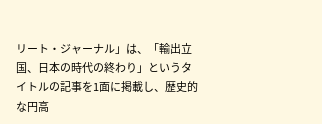リート・ジャーナル」は、「輸出立国、日本の時代の終わり」というタイトルの記事を1面に掲載し、歴史的な円高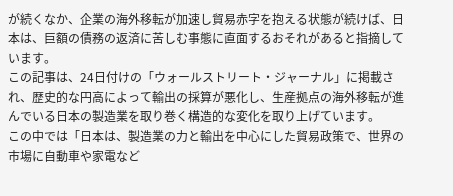が続くなか、企業の海外移転が加速し貿易赤字を抱える状態が続けば、日本は、巨額の債務の返済に苦しむ事態に直面するおそれがあると指摘しています。
この記事は、24日付けの「ウォールストリート・ジャーナル」に掲載され、歴史的な円高によって輸出の採算が悪化し、生産拠点の海外移転が進んでいる日本の製造業を取り巻く構造的な変化を取り上げています。
この中では「日本は、製造業の力と輸出を中心にした貿易政策で、世界の市場に自動車や家電など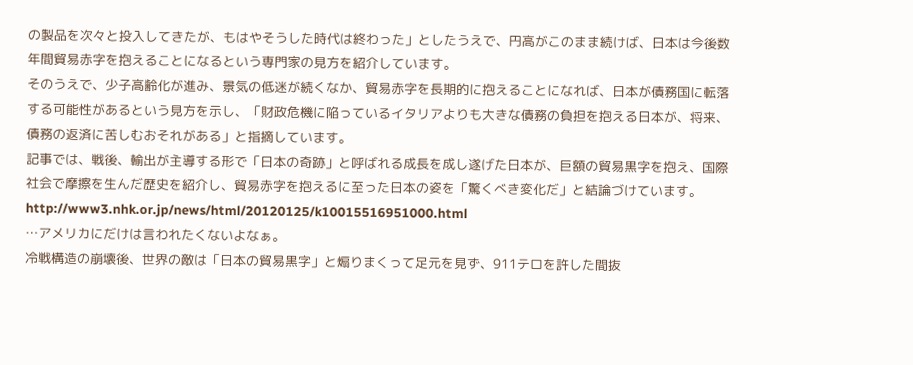の製品を次々と投入してきたが、もはやそうした時代は終わった」としたうえで、円高がこのまま続けば、日本は今後数年間貿易赤字を抱えることになるという専門家の見方を紹介しています。
そのうえで、少子高齢化が進み、景気の低迷が続くなか、貿易赤字を長期的に抱えることになれば、日本が債務国に転落する可能性があるという見方を示し、「財政危機に陥っているイタリアよりも大きな債務の負担を抱える日本が、将来、債務の返済に苦しむおそれがある」と指摘しています。
記事では、戦後、輸出が主導する形で「日本の奇跡」と呼ばれる成長を成し遂げた日本が、巨額の貿易黒字を抱え、国際社会で摩擦を生んだ歴史を紹介し、貿易赤字を抱えるに至った日本の姿を「驚くべき変化だ」と結論づけています。
http://www3.nhk.or.jp/news/html/20120125/k10015516951000.html
…アメリカにだけは言われたくないよなぁ。
冷戦構造の崩壊後、世界の敵は「日本の貿易黒字」と煽りまくって足元を見ず、911テロを許した間抜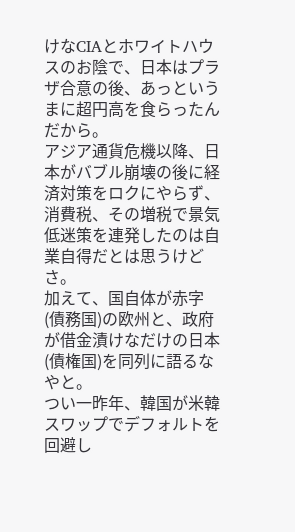けなCIAとホワイトハウスのお陰で、日本はプラザ合意の後、あっというまに超円高を食らったんだから。
アジア通貨危機以降、日本がバブル崩壊の後に経済対策をロクにやらず、消費税、その増税で景気低迷策を連発したのは自業自得だとは思うけどさ。
加えて、国自体が赤字(債務国)の欧州と、政府が借金漬けなだけの日本(債権国)を同列に語るなやと。
つい一昨年、韓国が米韓スワップでデフォルトを回避し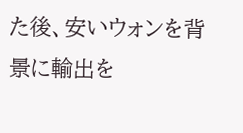た後、安いウォンを背景に輸出を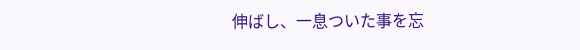伸ばし、一息ついた事を忘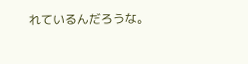れているんだろうな。